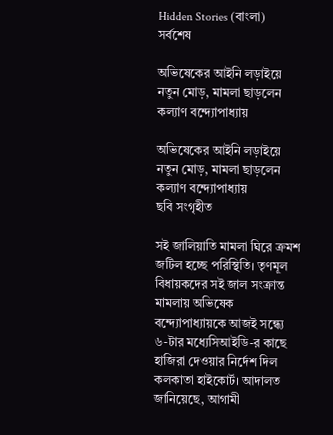Hidden Stories (বাংলা)
সর্বশেষ

অভিষেকের আইনি লড়াইয়ে নতুন মোড়, মামলা ছাড়লেন কল্যাণ বন্দ্যোপাধ্যায়

অভিষেকের আইনি লড়াইয়ে নতুন মোড়, মামলা ছাড়লেন কল্যাণ বন্দ্যোপাধ্যায়
ছবি সংগৃহীত

সই জালিয়াতি মামলা ঘিরে ক্রমশ জটিল হচ্ছে পরিস্থিতি। তৃণমূল বিধায়কদের সই জাল সংক্রান্ত মামলায় অভিষেক বন্দ্যোপাধ্যায়কে আজই সন্ধ্যে ৬-টার মধ্যেসিআইডি-র কাছে হাজিরা দেওয়ার নির্দেশ দিল কলকাতা হাইকোর্ট। আদালত জানিয়েছে, আগামী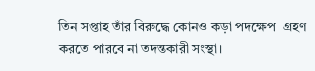তিন সপ্তাহ তাঁর বিরুদ্ধে কোনও কড়া পদক্ষেপ  গ্রহণ করতে পারবে না তদন্তকারী সংস্থা।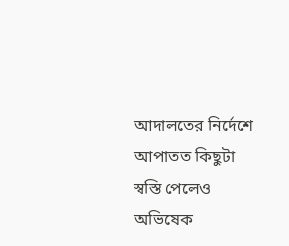আদালতের নির্দেশে আপাতত কিছুটা স্বস্তি পেলেও অভিষেক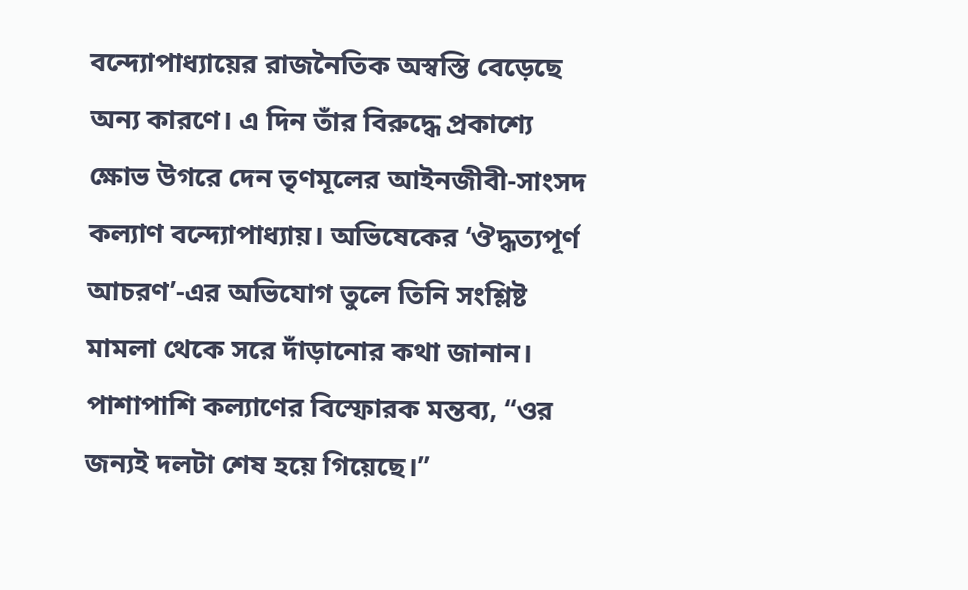বন্দ্যোপাধ্যায়ের রাজনৈতিক অস্বস্তি বেড়েছে অন্য কারণে। এ দিন তাঁর বিরুদ্ধে প্রকাশ্যে ক্ষোভ উগরে দেন তৃণমূলের আইনজীবী-সাংসদ কল্যাণ বন্দ্যোপাধ্যায়। অভিষেকের ‘ঔদ্ধত্যপূর্ণ আচরণ’-এর অভিযোগ তুলে তিনি সংশ্লিষ্ট মামলা থেকে সরে দাঁড়ানোর কথা জানান। পাশাপাশি কল্যাণের বিস্ফোরক মন্তব্য, ‘‘ওর জন্যই দলটা শেষ হয়ে গিয়েছে।’’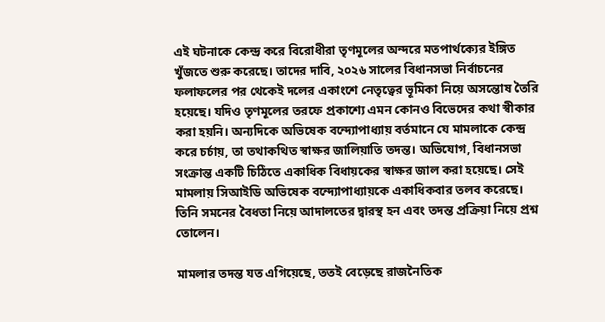এই ঘটনাকে কেন্দ্র করে বিরোধীরা তৃণমূলের অন্দরে মতপার্থক্যের ইঙ্গিত খুঁজতে শুরু করেছে। তাদের দাবি, ২০২৬ সালের বিধানসভা নির্বাচনের ফলাফলের পর থেকেই দলের একাংশে নেতৃত্বের ভূমিকা নিয়ে অসন্তোষ তৈরি হয়েছে। যদিও তৃণমূলের তরফে প্রকাশ্যে এমন কোনও বিভেদের কথা স্বীকার করা হয়নি। অন্যদিকে অভিষেক বন্দ্যোপাধ্যায় বর্তমানে যে মামলাকে কেন্দ্র করে চর্চায়, তা তথাকথিত স্বাক্ষর জালিয়াতি তদন্ত। অভিযোগ, বিধানসভা সংক্রান্ত একটি চিঠিতে একাধিক বিধায়কের স্বাক্ষর জাল করা হয়েছে। সেই মামলায় সিআইডি অভিষেক বন্দ্যোপাধ্যায়কে একাধিকবার তলব করেছে। তিনি সমনের বৈধতা নিয়ে আদালতের দ্বারস্থ হন এবং তদন্ত প্রক্রিয়া নিয়ে প্রশ্ন তোলেন।

মামলার তদন্ত যত এগিয়েছে, ততই বেড়েছে রাজনৈতিক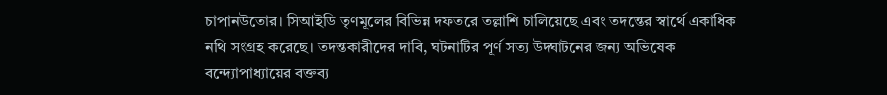চাপানউতোর। সিআইডি তৃণমূলের বিভিন্ন দফতরে তল্লাশি চালিয়েছে এবং তদন্তের স্বার্থে একাধিক নথি সংগ্রহ করেছে। তদন্তকারীদের দাবি, ঘটনাটির পূর্ণ সত্য উদ্ঘাটনের জন্য অভিষেক বন্দ্যোপাধ্যায়ের বক্তব্য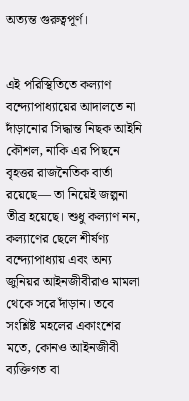অত্যন্ত গুরুত্বপূর্ণ।


এই পরিস্থিতিতে কল্যাণ বন্দ্যোপাধ্যায়ের আদালতে না দাঁড়ানোর সিদ্ধান্ত নিছক আইনি কৌশল, নাকি এর পিছনে বৃহত্তর রাজনৈতিক বার্তা রয়েছে— তা নিয়েই জল্পনা তীব্র হয়েছে। শুধু কল্যাণ নন, কল্যাণের ছেলে শীর্ষণ্য বন্দ্যোপাধ্যায় এবং অন্য জুনিয়র আইনজীবীরাও মামলা থেকে সরে দাঁড়ান। তবে সংশ্লিষ্ট মহলের একাংশের মতে, কোনও আইনজীবী ব্যক্তিগত বা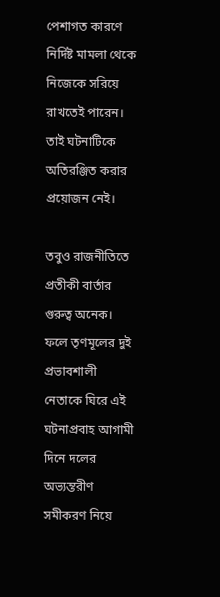পেশাগত কারণে নির্দিষ্ট মামলা থেকে নিজেকে সরিয়ে রাখতেই পারেন। তাই ঘটনাটিকে অতিরঞ্জিত করার প্রয়োজন নেই।

তবুও রাজনীতিতে প্রতীকী বার্তার গুরুত্ব অনেক। ফলে তৃণমূলের দুই প্রভাবশালী নেতাকে ঘিরে এই ঘটনাপ্রবাহ আগামী দিনে দলের অভ্যন্তরীণ সমীকরণ নিয়ে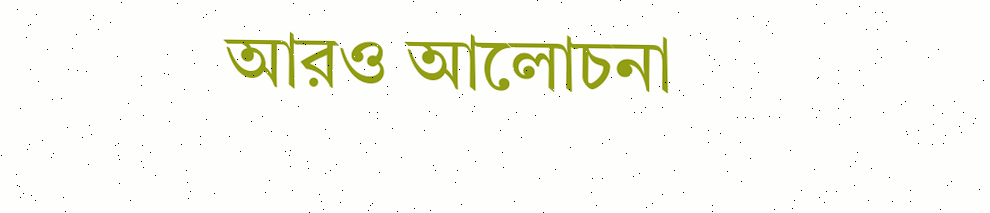আরও আলোচনা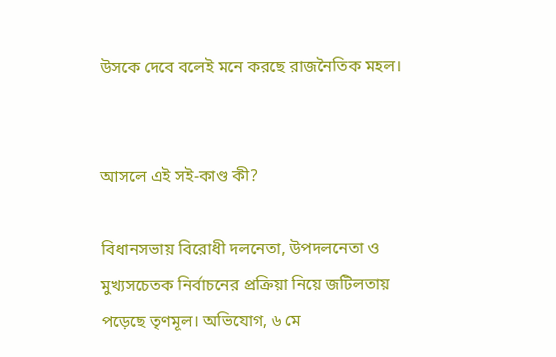উসকে দেবে বলেই মনে করছে রাজনৈতিক মহল।


আসলে এই সই-কাণ্ড কী?

বিধানসভায় বিরোধী দলনেতা, উপদলনেতা ও মুখ্যসচেতক নির্বাচনের প্রক্রিয়া নিয়ে জটিলতায় পড়েছে তৃণমূল। অভিযোগ, ৬ মে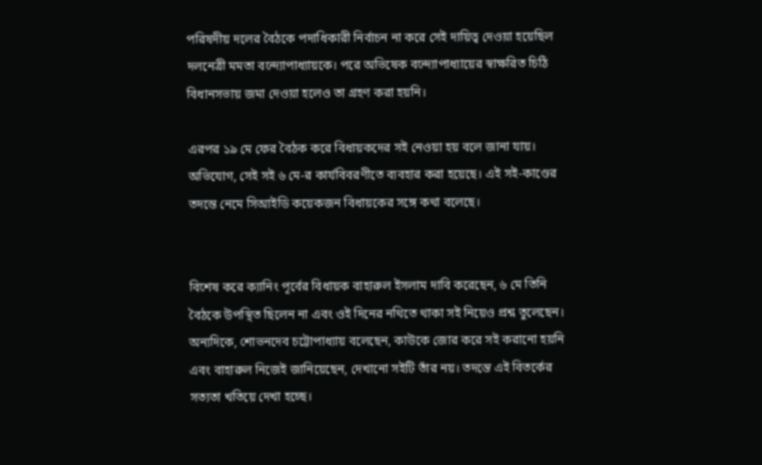পরিষদীয় দলের বৈঠকে পদাধিকারী নির্বাচন না করে সেই দায়িত্ব দেওয়া হয়েছিল দলনেত্রী মমতা বন্দ্যোপাধ্যায়কে। পরে অভিষেক বন্দ্যোপাধ্যায়ের স্বাক্ষরিত চিঠি বিধানসভায় জমা দেওয়া হলেও তা গ্রহণ করা হয়নি।

এরপর ১৯ মে ফের বৈঠক করে বিধায়কদের সই নেওয়া হয় বলে জানা যায়। অভিযোগ, সেই সই ৬ মে-র কার্যবিবরণীতে ব্যবহার করা হয়েছে। এই সই-কাণ্ডের তদন্তে নেমে সিআইডি কয়েকজন বিধায়কের সঙ্গে কথা বলেছে।


বিশেষ করে ক্যানিং পূর্বের বিধায়ক বাহারুল ইসলাম দাবি করেছেন, ৬ মে তিনি বৈঠকে উপস্থিত ছিলেন না এবং ওই দিনের নথিতে থাকা সই নিয়েও প্রশ্ন তুলেছেন। অন্যদিকে, শোভনদেব চট্টোপাধ্যায় বলেছেন, কাউকে জোর করে সই করানো হয়নি এবং বাহারুল নিজেই জানিয়েছেন, দেখানো সইটি তাঁর নয়। তদন্তে এই বিতর্কের সত্যতা খতিয়ে দেখা হচ্ছে।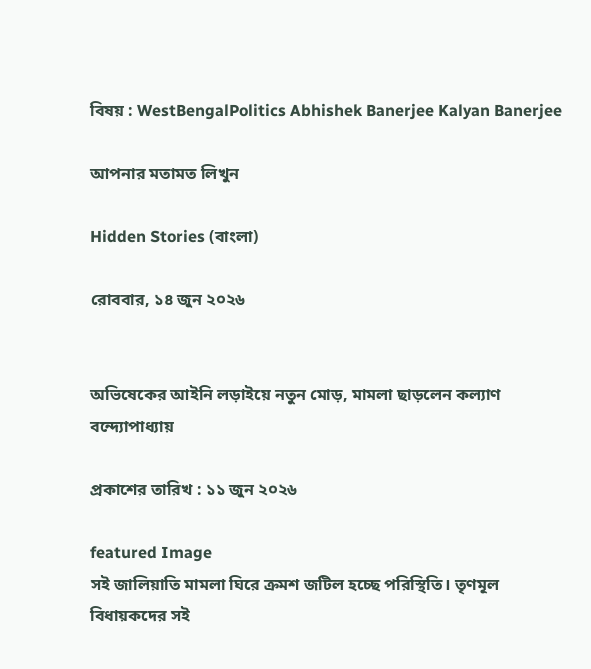বিষয় : WestBengalPolitics Abhishek Banerjee Kalyan Banerjee

আপনার মতামত লিখুন

Hidden Stories (বাংলা)

রোববার, ১৪ জুন ২০২৬


অভিষেকের আইনি লড়াইয়ে নতুন মোড়, মামলা ছাড়লেন কল্যাণ বন্দ্যোপাধ্যায়

প্রকাশের তারিখ : ১১ জুন ২০২৬

featured Image
সই জালিয়াতি মামলা ঘিরে ক্রমশ জটিল হচ্ছে পরিস্থিতি। তৃণমূল বিধায়কদের সই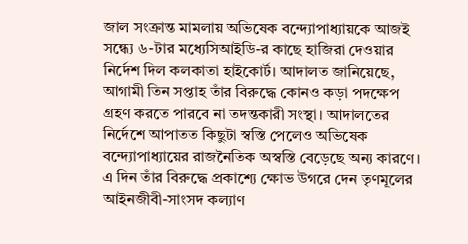জাল সংক্রান্ত মামলায় অভিষেক বন্দ্যোপাধ্যায়কে আজই সন্ধ্যে ৬-টার মধ্যেসিআইডি-র কাছে হাজিরা দেওয়ার নির্দেশ দিল কলকাতা হাইকোর্ট। আদালত জানিয়েছে, আগামী তিন সপ্তাহ তাঁর বিরুদ্ধে কোনও কড়া পদক্ষেপ  গ্রহণ করতে পারবে না তদন্তকারী সংস্থা। আদালতের নির্দেশে আপাতত কিছুটা স্বস্তি পেলেও অভিষেক বন্দ্যোপাধ্যায়ের রাজনৈতিক অস্বস্তি বেড়েছে অন্য কারণে। এ দিন তাঁর বিরুদ্ধে প্রকাশ্যে ক্ষোভ উগরে দেন তৃণমূলের আইনজীবী-সাংসদ কল্যাণ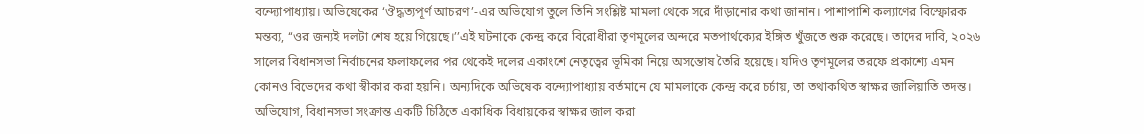বন্দ্যোপাধ্যায়। অভিষেকের ‘ঔদ্ধত্যপূর্ণ আচরণ’-এর অভিযোগ তুলে তিনি সংশ্লিষ্ট মামলা থেকে সরে দাঁড়ানোর কথা জানান। পাশাপাশি কল্যাণের বিস্ফোরক মন্তব্য, ‘‘ওর জন্যই দলটা শেষ হয়ে গিয়েছে।’’এই ঘটনাকে কেন্দ্র করে বিরোধীরা তৃণমূলের অন্দরে মতপার্থক্যের ইঙ্গিত খুঁজতে শুরু করেছে। তাদের দাবি, ২০২৬ সালের বিধানসভা নির্বাচনের ফলাফলের পর থেকেই দলের একাংশে নেতৃত্বের ভূমিকা নিয়ে অসন্তোষ তৈরি হয়েছে। যদিও তৃণমূলের তরফে প্রকাশ্যে এমন কোনও বিভেদের কথা স্বীকার করা হয়নি। অন্যদিকে অভিষেক বন্দ্যোপাধ্যায় বর্তমানে যে মামলাকে কেন্দ্র করে চর্চায়, তা তথাকথিত স্বাক্ষর জালিয়াতি তদন্ত। অভিযোগ, বিধানসভা সংক্রান্ত একটি চিঠিতে একাধিক বিধায়কের স্বাক্ষর জাল করা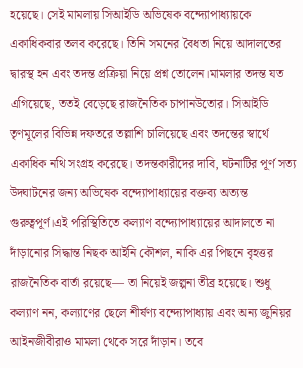হয়েছে। সেই মামলায় সিআইডি অভিষেক বন্দ্যোপাধ্যায়কে একাধিকবার তলব করেছে। তিনি সমনের বৈধতা নিয়ে আদালতের দ্বারস্থ হন এবং তদন্ত প্রক্রিয়া নিয়ে প্রশ্ন তোলেন।মামলার তদন্ত যত এগিয়েছে, ততই বেড়েছে রাজনৈতিক চাপানউতোর। সিআইডি তৃণমূলের বিভিন্ন দফতরে তল্লাশি চালিয়েছে এবং তদন্তের স্বার্থে একাধিক নথি সংগ্রহ করেছে। তদন্তকারীদের দাবি, ঘটনাটির পূর্ণ সত্য উদ্ঘাটনের জন্য অভিষেক বন্দ্যোপাধ্যায়ের বক্তব্য অত্যন্ত গুরুত্বপূর্ণ।এই পরিস্থিতিতে কল্যাণ বন্দ্যোপাধ্যায়ের আদালতে না দাঁড়ানোর সিদ্ধান্ত নিছক আইনি কৌশল, নাকি এর পিছনে বৃহত্তর রাজনৈতিক বার্তা রয়েছে— তা নিয়েই জল্পনা তীব্র হয়েছে। শুধু কল্যাণ নন, কল্যাণের ছেলে শীর্ষণ্য বন্দ্যোপাধ্যায় এবং অন্য জুনিয়র আইনজীবীরাও মামলা থেকে সরে দাঁড়ান। তবে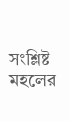সংশ্লিষ্ট মহলের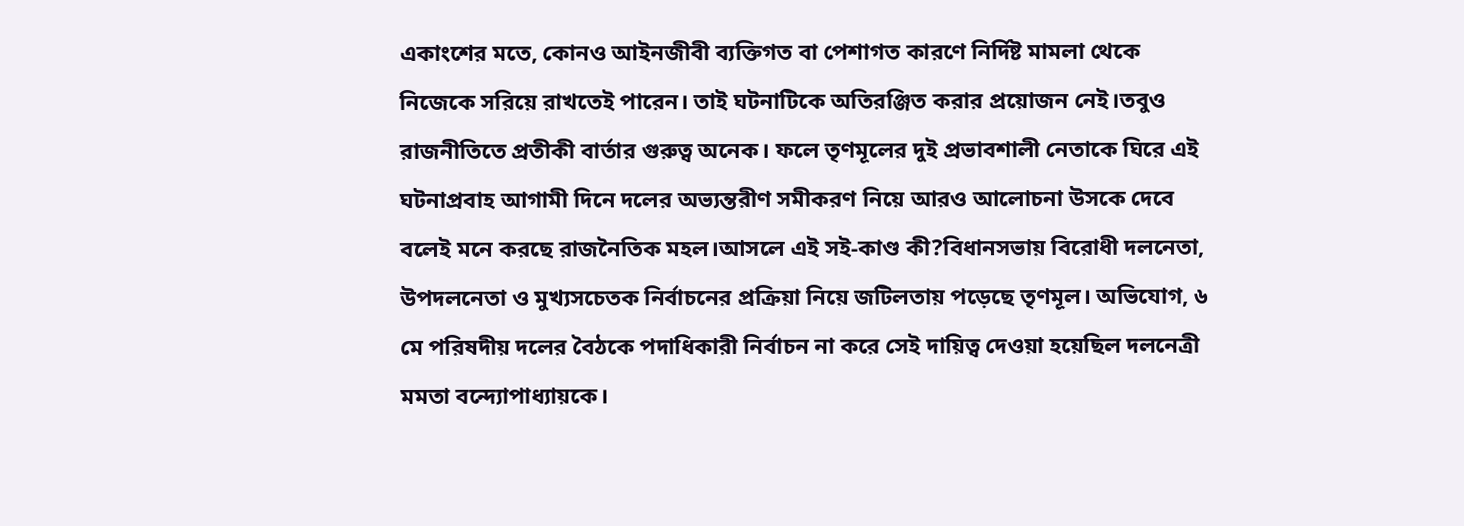একাংশের মতে, কোনও আইনজীবী ব্যক্তিগত বা পেশাগত কারণে নির্দিষ্ট মামলা থেকে নিজেকে সরিয়ে রাখতেই পারেন। তাই ঘটনাটিকে অতিরঞ্জিত করার প্রয়োজন নেই।তবুও রাজনীতিতে প্রতীকী বার্তার গুরুত্ব অনেক। ফলে তৃণমূলের দুই প্রভাবশালী নেতাকে ঘিরে এই ঘটনাপ্রবাহ আগামী দিনে দলের অভ্যন্তরীণ সমীকরণ নিয়ে আরও আলোচনা উসকে দেবে বলেই মনে করছে রাজনৈতিক মহল।আসলে এই সই-কাণ্ড কী?বিধানসভায় বিরোধী দলনেতা, উপদলনেতা ও মুখ্যসচেতক নির্বাচনের প্রক্রিয়া নিয়ে জটিলতায় পড়েছে তৃণমূল। অভিযোগ, ৬ মে পরিষদীয় দলের বৈঠকে পদাধিকারী নির্বাচন না করে সেই দায়িত্ব দেওয়া হয়েছিল দলনেত্রী মমতা বন্দ্যোপাধ্যায়কে।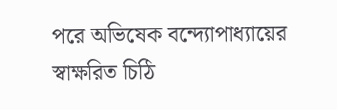পরে অভিষেক বন্দ্যোপাধ্যায়ের স্বাক্ষরিত চিঠি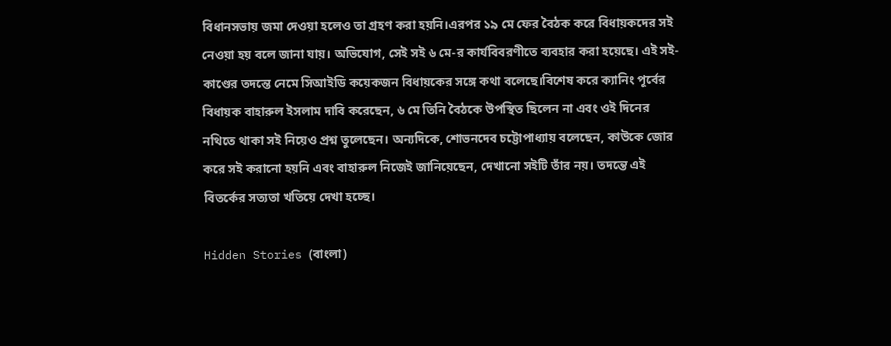বিধানসভায় জমা দেওয়া হলেও তা গ্রহণ করা হয়নি।এরপর ১৯ মে ফের বৈঠক করে বিধায়কদের সই নেওয়া হয় বলে জানা যায়। অভিযোগ, সেই সই ৬ মে-র কার্যবিবরণীতে ব্যবহার করা হয়েছে। এই সই-কাণ্ডের তদন্তে নেমে সিআইডি কয়েকজন বিধায়কের সঙ্গে কথা বলেছে।বিশেষ করে ক্যানিং পূর্বের বিধায়ক বাহারুল ইসলাম দাবি করেছেন, ৬ মে তিনি বৈঠকে উপস্থিত ছিলেন না এবং ওই দিনের নথিতে থাকা সই নিয়েও প্রশ্ন তুলেছেন। অন্যদিকে, শোভনদেব চট্টোপাধ্যায় বলেছেন, কাউকে জোর করে সই করানো হয়নি এবং বাহারুল নিজেই জানিয়েছেন, দেখানো সইটি তাঁর নয়। তদন্তে এই বিতর্কের সত্যতা খতিয়ে দেখা হচ্ছে।

Hidden Stories (বাংলা)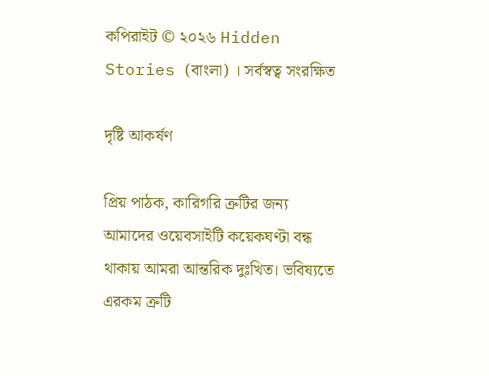কপিরাইট © ২০২৬ Hidden Stories (বাংলা) । সর্বস্বত্ব সংরক্ষিত

দৃষ্টি আকর্ষণ

প্রিয় পাঠক, কারিগরি ত্রুটির জন্য আমাদের ওয়েবসাইটি কয়েকঘণ্টা বন্ধ থাকায় আমরা আন্তরিক দুঃখিত। ভবিষ্যতে এরকম ত্রুটি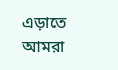এড়াতে আমরা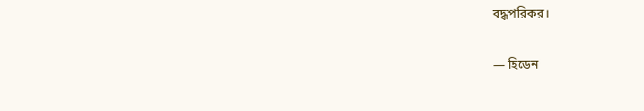বদ্ধপরিকর।

— হিডেন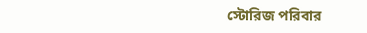স্টোরিজ পরিবার